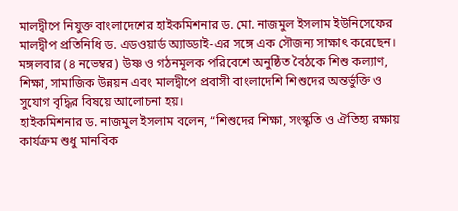মালদ্বীপে নিযুক্ত বাংলাদেশের হাইকমিশনার ড. মো. নাজমুল ইসলাম ইউনিসেফের মালদ্বীপ প্রতিনিধি ড. এডওয়ার্ড অ্যাড্ডাই-এর সঙ্গে এক সৌজন্য সাক্ষাৎ করেছেন।
মঙ্গলবার (৪ নভেম্বর) উষ্ণ ও গঠনমূলক পরিবেশে অনুষ্ঠিত বৈঠকে শিশু কল্যাণ, শিক্ষা, সামাজিক উন্নয়ন এবং মালদ্বীপে প্রবাসী বাংলাদেশি শিশুদের অন্তর্ভুক্তি ও সুযোগ বৃদ্ধির বিষয়ে আলোচনা হয়।
হাইকমিশনার ড. নাজমুল ইসলাম বলেন, “শিশুদের শিক্ষা, সংস্কৃতি ও ঐতিহ্য রক্ষায় কার্যক্রম শুধু মানবিক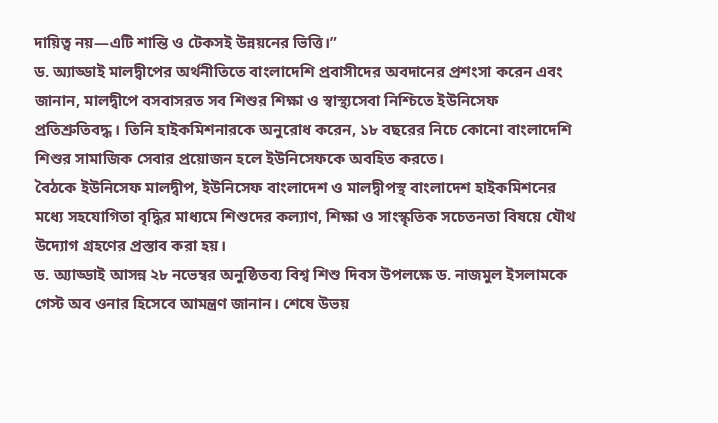দায়িত্ব নয়—এটি শান্তি ও টেকসই উন্নয়নের ভিত্তি।”
ড. অ্যাড্ডাই মালদ্বীপের অর্থনীতিতে বাংলাদেশি প্রবাসীদের অবদানের প্রশংসা করেন এবং জানান, মালদ্বীপে বসবাসরত সব শিশুর শিক্ষা ও স্বাস্থ্যসেবা নিশ্চিতে ইউনিসেফ প্রতিশ্রুতিবদ্ধ। তিনি হাইকমিশনারকে অনুরোধ করেন, ১৮ বছরের নিচে কোনো বাংলাদেশি শিশুর সামাজিক সেবার প্রয়োজন হলে ইউনিসেফকে অবহিত করতে।
বৈঠকে ইউনিসেফ মালদ্বীপ, ইউনিসেফ বাংলাদেশ ও মালদ্বীপস্থ বাংলাদেশ হাইকমিশনের মধ্যে সহযোগিতা বৃদ্ধির মাধ্যমে শিশুদের কল্যাণ, শিক্ষা ও সাংস্কৃতিক সচেতনতা বিষয়ে যৌথ উদ্যোগ গ্রহণের প্রস্তাব করা হয়।
ড. অ্যাড্ডাই আসন্ন ২৮ নভেম্বর অনুষ্ঠিতব্য বিশ্ব শিশু দিবস উপলক্ষে ড. নাজমুল ইসলামকে গেস্ট অব ওনার হিসেবে আমন্ত্রণ জানান। শেষে উভয়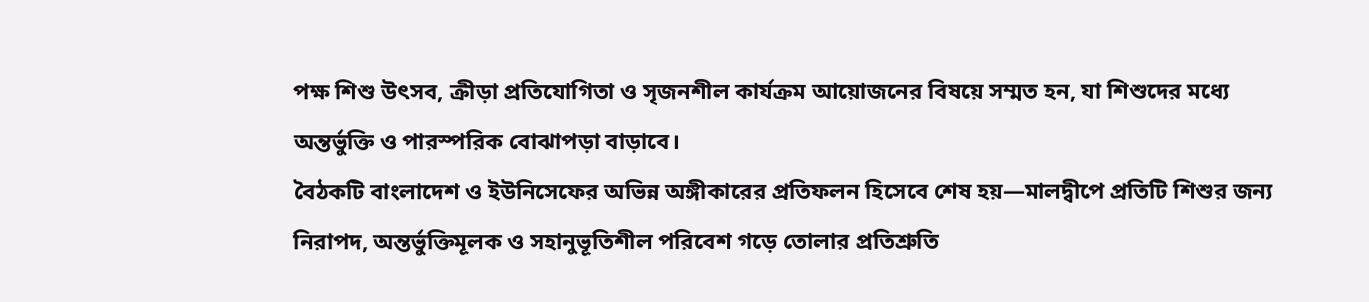পক্ষ শিশু উৎসব, ক্রীড়া প্রতিযোগিতা ও সৃজনশীল কার্যক্রম আয়োজনের বিষয়ে সম্মত হন, যা শিশুদের মধ্যে অন্তর্ভুক্তি ও পারস্পরিক বোঝাপড়া বাড়াবে।
বৈঠকটি বাংলাদেশ ও ইউনিসেফের অভিন্ন অঙ্গীকারের প্রতিফলন হিসেবে শেষ হয়—মালদ্বীপে প্রতিটি শিশুর জন্য নিরাপদ, অন্তর্ভুক্তিমূলক ও সহানুভূতিশীল পরিবেশ গড়ে তোলার প্রতিশ্রুতি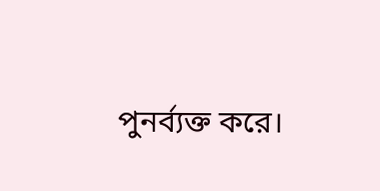পুনর্ব্যক্ত করে।